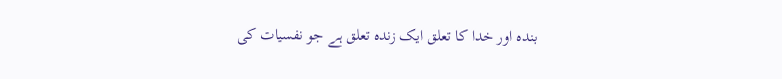بندہ اور خدا کا تعلق ایک زندہ تعلق ہے جو نفسیات کی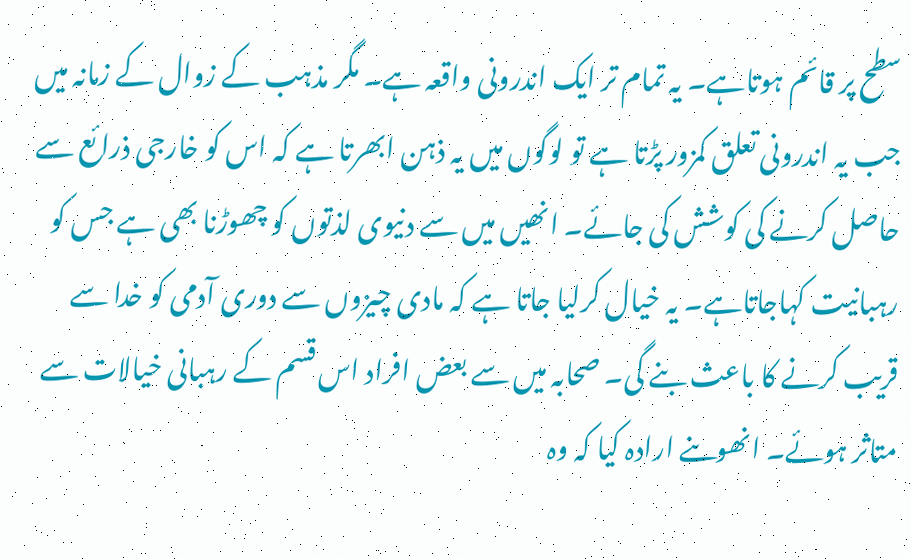سطح پر قائم ہوتاہے۔ یہ تمام تر ایک اندرونی واقعہ ہے۔ مگر مذہب کے زوال کے زمانہ میں جب یہ اندرونی تعلق کمزور پڑتا ہے تو لوگوں میں یہ ذہن ابھرتا ہے کہ اس کو خارجی ذرائع سے حاصل کرنے کی کوشش کی جائے۔ انھیں میں سے دنیوی لذتوں کو چھوڑنا بھی ہے جس کو رہبانیت کہاجاتاہے۔ یہ خیال کرلیا جاتا ہے کہ مادی چیزوں سے دوری آدمی کو خدا سے قریب کرنے کا باعث بنے گی۔ صحابہ میں سے بعض افراد اس قسم کے رہبانی خیالات سے متاثر ہوئے۔ انھوںنے ارادہ کیا کہ وہ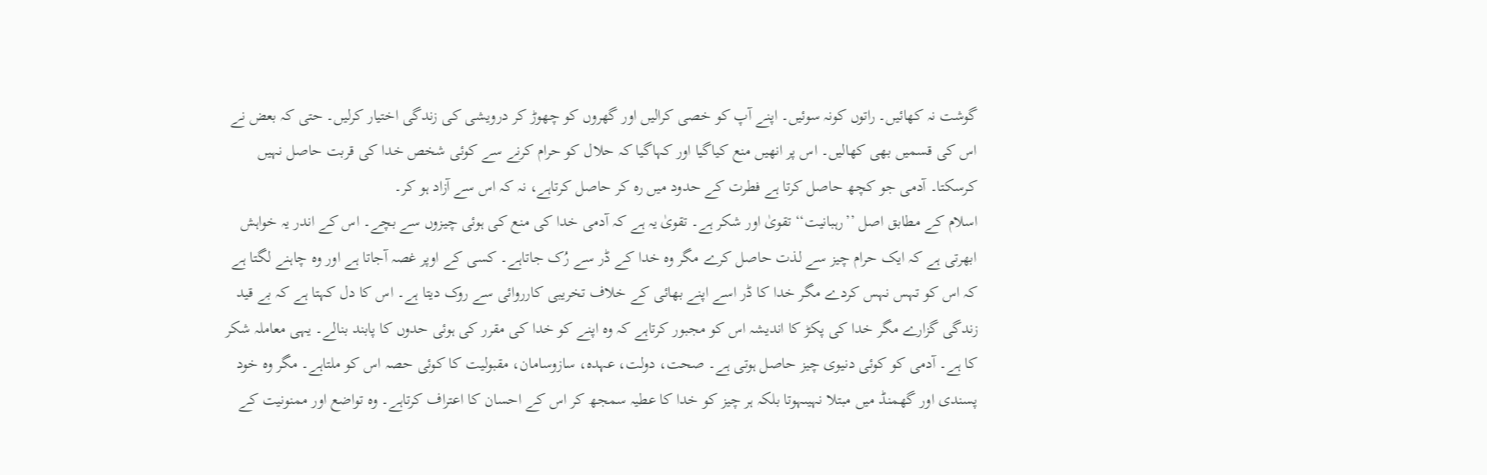گوشت نہ کھائیں۔ راتوں کونہ سوئیں۔ اپنے آپ کو خصی کرالیں اور گھروں کو چھوڑ کر درویشی کی زندگی اختیار کرلیں۔ حتی کہ بعض نے اس کی قسمیں بھی کھالیں۔ اس پر انھیں منع کیاگیا اور کہاگیا کہ حلال کو حرام کرنے سے کوئی شخص خدا کی قربت حاصل نہیں کرسکتا۔ آدمی جو کچھ حاصل کرتا ہے فطرت کے حدود میں رہ کر حاصل کرتاہے، نہ کہ اس سے آزاد ہو کر۔
اسلام کے مطابق اصل ’’رہبانیت‘‘ تقویٰ اور شکر ہے۔ تقویٰ یہ ہے کہ آدمی خدا کی منع کی ہوئی چیزوں سے بچے۔ اس کے اندر یہ خواہش ابھرتی ہے کہ ایک حرام چیز سے لذت حاصل کرے مگر وہ خدا کے ڈر سے رُک جاتاہے۔ کسی کے اوپر غصہ آجاتا ہے اور وہ چاہنے لگتا ہے کہ اس کو تہس نہس کردے مگر خدا کا ڈر اسے اپنے بھائی کے خلاف تخریبی کارروائی سے روک دیتا ہے۔ اس کا دل کہتا ہے کہ بے قید زندگی گزارے مگر خدا کی پکڑ کا اندیشہ اس کو مجبور کرتاہے کہ وہ اپنے کو خدا کی مقرر کی ہوئی حدوں کا پابند بنالے۔ یہی معاملہ شکر کا ہے۔ آدمی کو کوئی دنیوی چیز حاصل ہوتی ہے۔ صحت، دولت، عہدہ، سازوسامان، مقبولیت کا کوئی حصہ اس کو ملتاہے۔ مگر وہ خود پسندی اور گھمنڈ میں مبتلا نہیںہوتا بلکہ ہر چیز کو خدا کا عطیہ سمجھ کر اس کے احسان کا اعتراف کرتاہے۔ وہ تواضع اور ممنونیت کے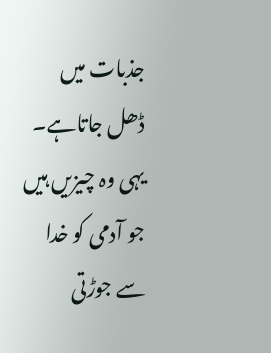جذبات میں ڈھل جاتاہے۔ یہی وہ چیزیں ہیں جو آدمی کو خدا سے جوڑتی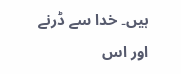ہیں۔ خدا سے ڈرنے اور اس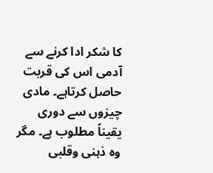کا شکر ادا کرنے سے آدمی اس کی قربت حاصل کرتاہے۔ مادی چیزوں سے دوری یقیناً مطلوب ہے۔ مگر وہ ذہنی وقلبی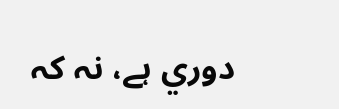دوري ہے، نہ کہ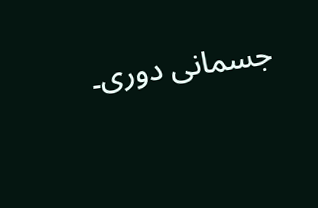جسمانی دوری۔